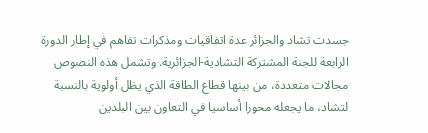جسدت تشاد والجزائر عدة اتفاقيات ومذكرات تفاهم في إطار الدورة الرابعة للجنة المشتركة التشادية-الجزائرية. وتشمل هذه النصوص مجالات متعددة، من بينها قطاع الطاقة الذي يظل أولوية بالنسبة لتشاد، ما يجعله محورا أساسيا في التعاون بين البلدين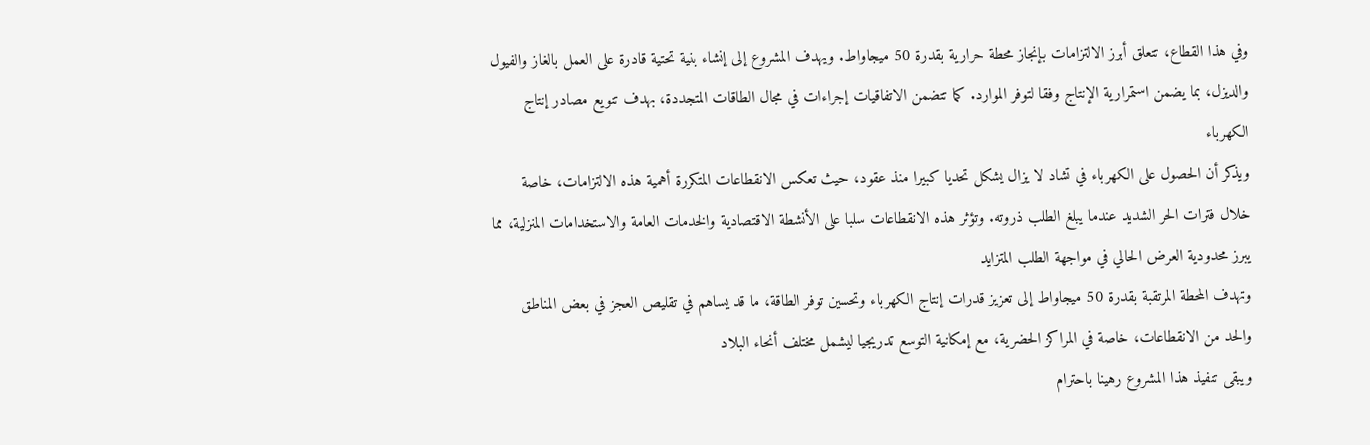وفي هذا القطاع، تتعلق أبرز الالتزامات بإنجاز محطة حرارية بقدرة 50 ميجاواط. ويهدف المشروع إلى إنشاء بنية تحتية قادرة على العمل بالغاز والفيول والديزل، بما يضمن استمرارية الإنتاج وفقا لتوفر الموارد. كما تتضمن الاتفاقيات إجراءات في مجال الطاقات المتجددة، بهدف تنويع مصادر إنتاج الكهرباء
ويذكر أن الحصول على الكهرباء في تشاد لا يزال يشكل تحديا كبيرا منذ عقود، حيث تعكس الانقطاعات المتكررة أهمية هذه الالتزامات، خاصة خلال فترات الحر الشديد عندما يبلغ الطلب ذروته. وتؤثر هذه الانقطاعات سلبا على الأنشطة الاقتصادية والخدمات العامة والاستخدامات المنزلية، مما يبرز محدودية العرض الحالي في مواجهة الطلب المتزايد
وتهدف المحطة المرتقبة بقدرة 50 ميجاواط إلى تعزيز قدرات إنتاج الكهرباء وتحسين توفر الطاقة، ما قد يساهم في تقليص العجز في بعض المناطق والحد من الانقطاعات، خاصة في المراكز الحضرية، مع إمكانية التوسع تدريجيا ليشمل مختلف أنحاء البلاد
ويبقى تنفيذ هذا المشروع رهينا باحترام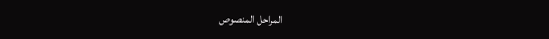المراحل المنصوص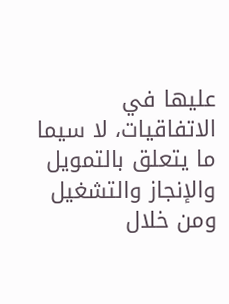عليها في الاتفاقيات، لا سيما ما يتعلق بالتمويل والإنجاز والتشغيل
ومن خلال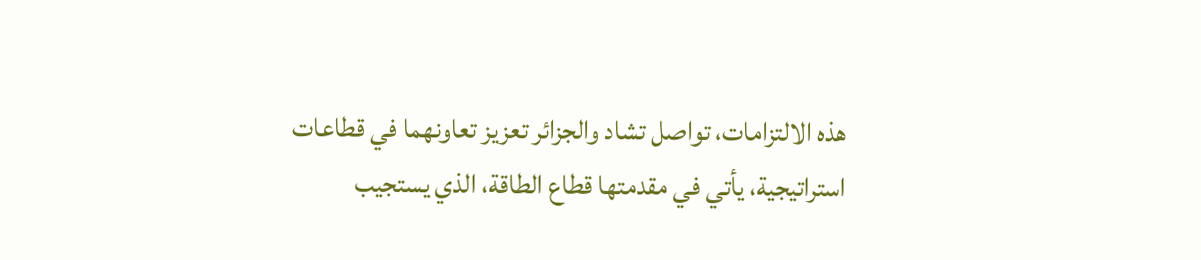هذه الالتزامات، تواصل تشاد والجزائر تعزيز تعاونهما في قطاعات استراتيجية، يأتي في مقدمتها قطاع الطاقة، الذي يستجيب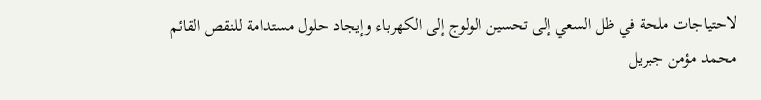لاحتياجات ملحة في ظل السعي إلى تحسين الولوج إلى الكهرباء وإيجاد حلول مستدامة للنقص القائم
محمد مؤمن جبريل